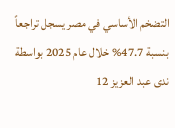التضخم الأساسي في مصر يسجل تراجعاً بنسبة 47.7% خلال عام 2025 بواسطة ندى عبد العزيز 12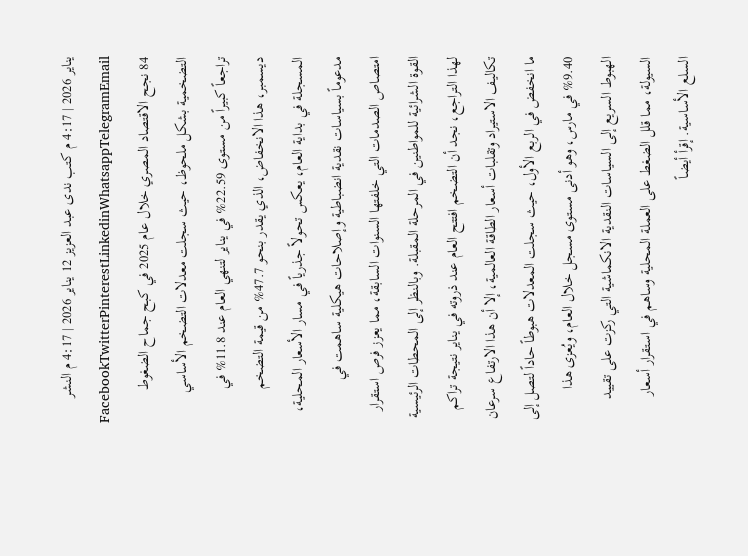يناير 2026 | 4:17 م كتب ندى عبد العزيز 12 يناير 2026 | 4:17 م النشر FacebookTwitterPinterestLinkedinWhatsappTelegramEmail 84 نجح الاقتصاد المصري خلال عام 2025 في كبح جماح الضغوط التضخمية بشكل ملحوظ، حيث سجلت معدلات التضخم الأساسي تراجعاً كبيراً من مستوى 22.59% في يناير لتنهي العام عند 11.8% في ديسمبر، هذا الانخفاض، الذي يقدر بنحو 47.7% من قيمة التضخم المسجلة في بداية العام، يعكس تحولاً جذرياً في مسار الأسعار المحلية، مدعوماً بسياسات نقدية انضباطية وإصلاحات هيكلية ساهمت في امتصاص الصدمات التي خلفتها السنوات السابقة، مما يعزز فرص استقرار القوة الشرائية للمواطنين في المرحلة المقبلة. وبالنظر إلى المحطات الرئيسية لهذا التراجع، نجد أن التضخم افتتح العام عند ذروته في يناير نتيجة تراكم تكاليف الاستيراد وتقلبات أسعار الطاقة العالمية، إلا أن هذا الارتفاع سرعان ما انخفض في الربع الأول، حيث سجلت المعدلات هبوطاً حاداً لتصل إلى 9.40% في مارس، وهو أدنى مستوى مسجل خلال العام، ويُعزى هذا الهبوط السريع إلى السياسات النقدية الانكماشية التي ركزت على تقييد السيولة، مما قلل الضغط على العملة المحلية وساهم في استقرار أسعار السلع الأساسية. إقرأ أيضاً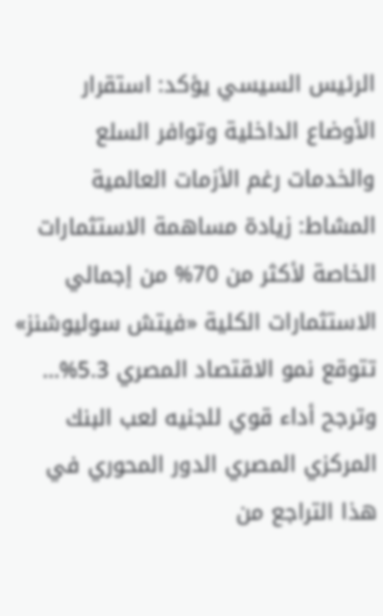الرئيس السيسي يؤكد: استقرار الأوضاع الداخلية وتوافر السلع والخدمات رغم الأزمات العالمية المشاط: زيادة مساهمة الاستثمارات الخاصة لأكثر من 70% من إجمالي الاستثمارات الكلية «فيتش سوليوشنز» تتوقع نمو الاقتصاد المصري 5.3%… وترجح أداء قوي للجنيه لعب البنك المركزي المصري الدور المحوري في هذا التراجع من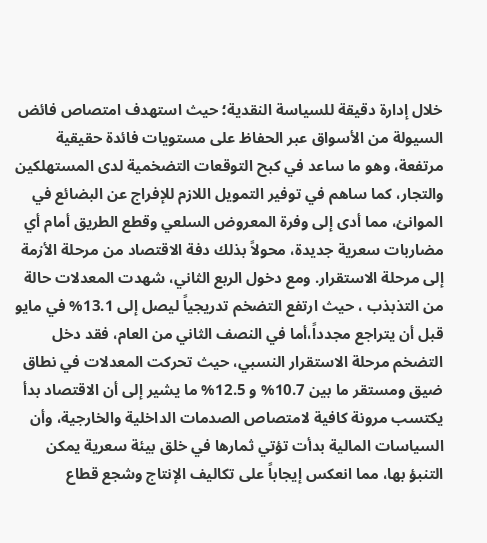خلال إدارة دقيقة للسياسة النقدية؛ حيث استهدف امتصاص فائض السيولة من الأسواق عبر الحفاظ على مستويات فائدة حقيقية مرتفعة، وهو ما ساعد في كبح التوقعات التضخمية لدى المستهلكين والتجار، كما ساهم في توفير التمويل اللازم للإفراج عن البضائع في الموانئ، مما أدى إلى وفرة المعروض السلعي وقطع الطريق أمام أي مضاربات سعرية جديدة، محولاً بذلك دفة الاقتصاد من مرحلة الأزمة إلى مرحلة الاستقرار. ومع دخول الربع الثاني، شهدت المعدلات حالة من التذبذب ، حيث ارتفع التضخم تدريجياً ليصل إلى 13.1% في مايو قبل أن يتراجع مجدداً،أما في النصف الثاني من العام، فقد دخل التضخم مرحلة الاستقرار النسبي، حيث تحركت المعدلات في نطاق ضيق ومستقر ما بين 10.7% و 12.5% ما يشير إلى أن الاقتصاد بدأ يكتسب مرونة كافية لامتصاص الصدمات الداخلية والخارجية، وأن السياسات المالية بدأت تؤتي ثمارها في خلق بيئة سعرية يمكن التنبؤ بها، مما انعكس إيجاباً على تكاليف الإنتاج وشجع قطاع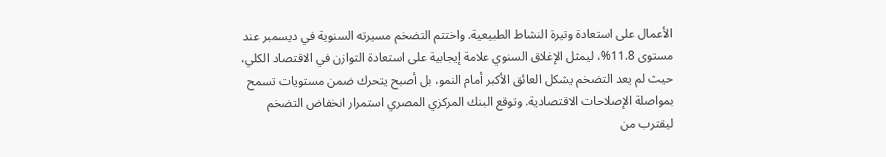الأعمال على استعادة وتيرة النشاط الطبيعية. واختتم التضخم مسيرته السنوية في ديسمبر عند مستوى 11.8%، ليمثل الإغلاق السنوي علامة إيجابية على استعادة التوازن في الاقتصاد الكلي، حيث لم يعد التضخم يشكل العائق الأكبر أمام النمو، بل أصبح يتحرك ضمن مستويات تسمح بمواصلة الإصلاحات الاقتصادية. وتوقع البنك المركزي المصري استمرار انخفاض التضخم ليقترب من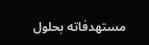مستهدفاته بحلول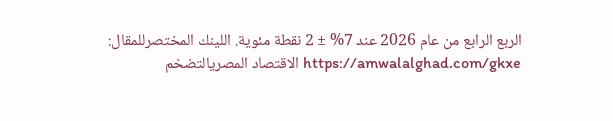الربع الرابع من عام 2026 عند 7% ± 2 نقطة مئوية. اللينك المختصرللمقال: https://amwalalghad.com/gkxe الاقتصاد المصريالتضخم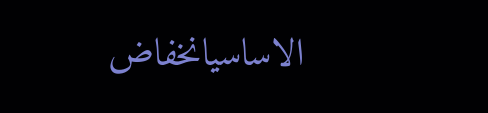الاساسيانخفاض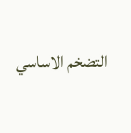التضخم الاساسي